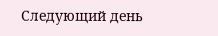Следующий день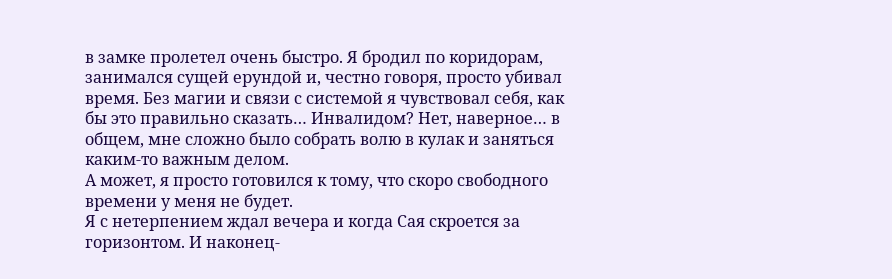в замке пролетел очень быстро. Я бродил по коридорам, занимался сущей ерундой и, честно говоря, просто убивал время. Без магии и связи с системой я чувствовал себя, как бы это правильно сказать… Инвалидом? Нет, наверное… в общем, мне сложно было собрать волю в кулак и заняться каким-то важным делом.
А может, я просто готовился к тому, что скоро свободного времени у меня не будет.
Я с нетерпением ждал вечера и когда Сая скроется за горизонтом. И наконец-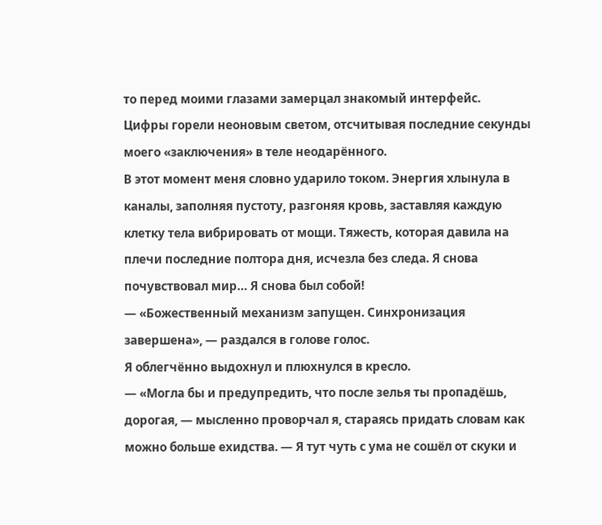то перед моими глазами замерцал знакомый интерфейс.
Цифры горели неоновым светом, отсчитывая последние секунды моего «заключения» в теле неодарённого.
В этот момент меня словно ударило током. Энергия хлынула в каналы, заполняя пустоту, разгоняя кровь, заставляя каждую клетку тела вибрировать от мощи. Тяжесть, которая давила на плечи последние полтора дня, исчезла без следа. Я снова почувствовал мир… Я снова был собой!
— «Божественный механизм запущен. Синхронизация завершена», — раздался в голове голос.
Я облегчённо выдохнул и плюхнулся в кресло.
— «Могла бы и предупредить, что после зелья ты пропадёшь, дорогая, — мысленно проворчал я, стараясь придать словам как можно больше ехидства. — Я тут чуть с ума не сошёл от скуки и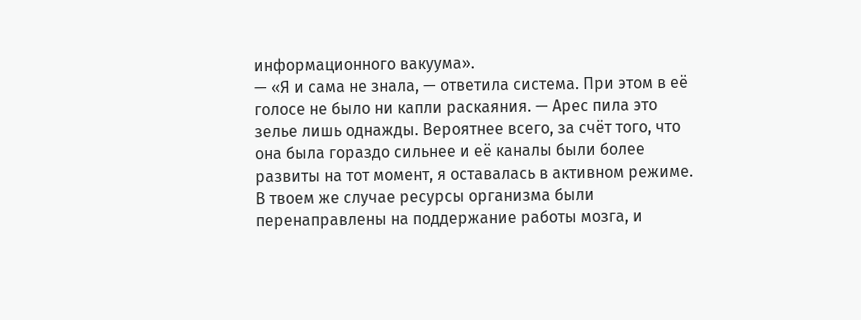информационного вакуума».
— «Я и сама не знала, — ответила система. При этом в её голосе не было ни капли раскаяния. — Арес пила это зелье лишь однажды. Вероятнее всего, за счёт того, что она была гораздо сильнее и её каналы были более развиты на тот момент, я оставалась в активном режиме. В твоем же случае ресурсы организма были перенаправлены на поддержание работы мозга, и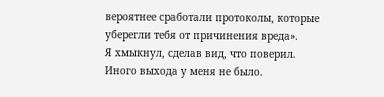вероятнее сработали протоколы, которые уберегли тебя от причинения вреда».
Я хмыкнул, сделав вид, что поверил. Иного выхода у меня не было.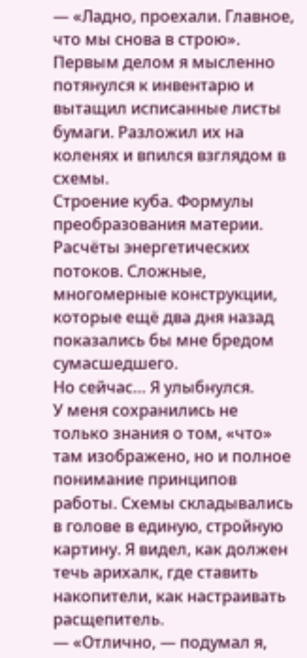— «Ладно, проехали. Главное, что мы снова в строю».
Первым делом я мысленно потянулся к инвентарю и вытащил исписанные листы бумаги. Разложил их на коленях и впился взглядом в схемы.
Строение куба. Формулы преобразования материи. Расчёты энергетических потоков. Сложные, многомерные конструкции, которые ещё два дня назад показались бы мне бредом сумасшедшего.
Но сейчас… Я улыбнулся.
У меня сохранились не только знания о том, «что» там изображено, но и полное понимание принципов работы. Схемы складывались в голове в единую, стройную картину. Я видел, как должен течь арихалк, где ставить накопители, как настраивать расщепитель.
— «Отлично, — подумал я,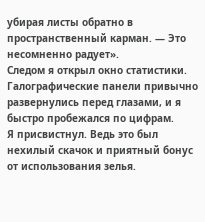убирая листы обратно в пространственный карман. — Это несомненно радует».
Следом я открыл окно статистики. Галографические панели привычно развернулись перед глазами, и я быстро пробежался по цифрам.
Я присвистнул. Ведь это был нехилый скачок и приятный бонус от использования зелья.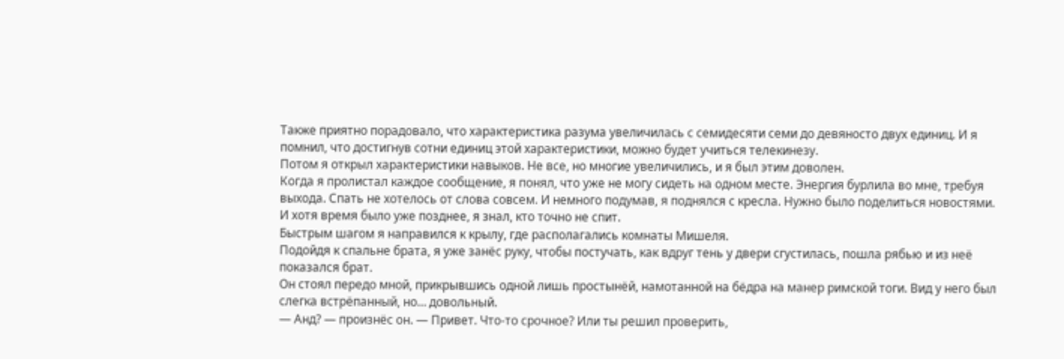Также приятно порадовало, что характеристика разума увеличилась с семидесяти семи до девяносто двух единиц. И я помнил, что достигнув сотни единиц этой характеристики, можно будет учиться телекинезу.
Потом я открыл характеристики навыков. Не все, но многие увеличились, и я был этим доволен.
Когда я пролистал каждое сообщение, я понял, что уже не могу сидеть на одном месте. Энергия бурлила во мне, требуя выхода. Спать не хотелось от слова совсем. И немного подумав, я поднялся с кресла. Нужно было поделиться новостями. И хотя время было уже позднее, я знал, кто точно не спит.
Быстрым шагом я направился к крылу, где располагались комнаты Мишеля.
Подойдя к спальне брата, я уже занёс руку, чтобы постучать, как вдруг тень у двери сгустилась, пошла рябью и из неё показался брат.
Он стоял передо мной, прикрывшись одной лишь простынёй, намотанной на бёдра на манер римской тоги. Вид у него был слегка встрёпанный, но… довольный.
— Анд? — произнёс он. — Привет. Что-то срочное? Или ты решил проверить,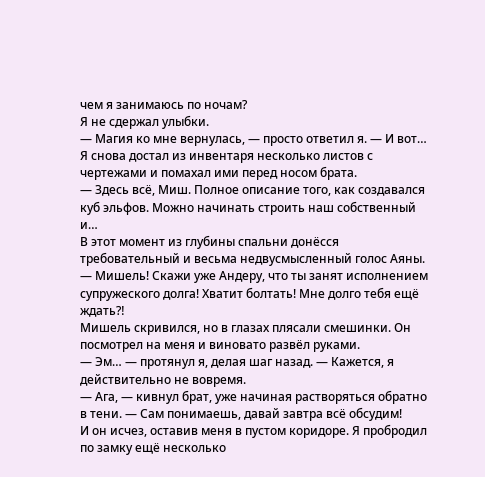чем я занимаюсь по ночам?
Я не сдержал улыбки.
— Магия ко мне вернулась, — просто ответил я. — И вот…
Я снова достал из инвентаря несколько листов с чертежами и помахал ими перед носом брата.
— Здесь всё, Миш. Полное описание того, как создавался куб эльфов. Можно начинать строить наш собственный и…
В этот момент из глубины спальни донёсся требовательный и весьма недвусмысленный голос Аяны.
— Мишель! Скажи уже Андеру, что ты занят исполнением супружеского долга! Хватит болтать! Мне долго тебя ещё ждать⁈
Мишель скривился, но в глазах плясали смешинки. Он посмотрел на меня и виновато развёл руками.
— Эм… — протянул я, делая шаг назад. — Кажется, я действительно не вовремя.
— Ага, — кивнул брат, уже начиная растворяться обратно в тени. — Сам понимаешь, давай завтра всё обсудим!
И он исчез, оставив меня в пустом коридоре. Я пробродил по замку ещё несколько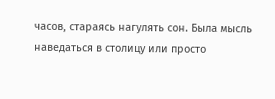часов, стараясь нагулять сон. Была мысль наведаться в столицу или просто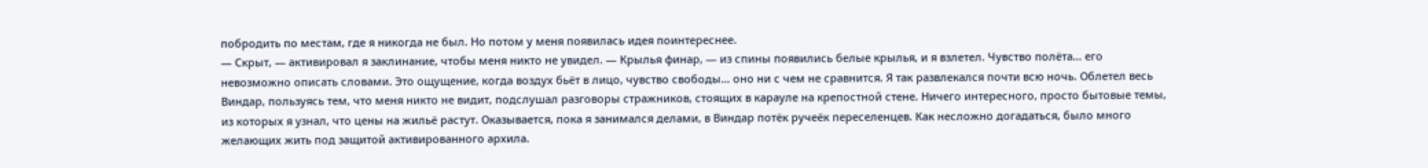побродить по местам, где я никогда не был. Но потом у меня появилась идея поинтереснее.
— Скрыт, — активировал я заклинание, чтобы меня никто не увидел. — Крылья финар, — из спины появились белые крылья, и я взлетел. Чувство полёта… его невозможно описать словами. Это ощущение, когда воздух бьёт в лицо, чувство свободы… оно ни с чем не сравнится. Я так развлекался почти всю ночь. Облетел весь Виндар, пользуясь тем, что меня никто не видит, подслушал разговоры стражников, стоящих в карауле на крепостной стене. Ничего интересного, просто бытовые темы, из которых я узнал, что цены на жильё растут. Оказывается, пока я занимался делами, в Виндар потёк ручеёк переселенцев. Как несложно догадаться, было много желающих жить под защитой активированного архила.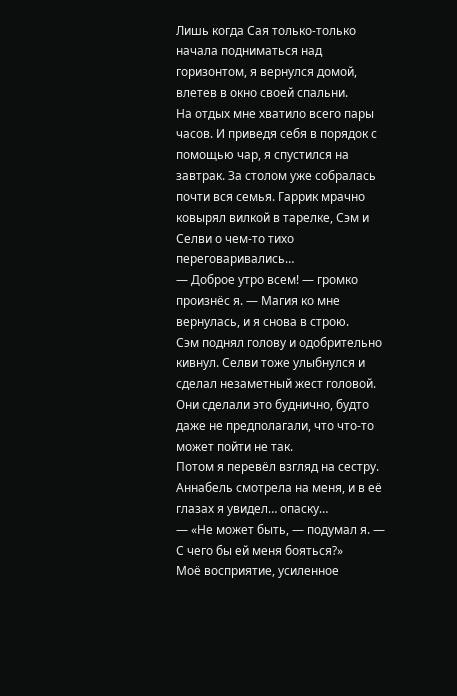Лишь когда Сая только-только начала подниматься над горизонтом, я вернулся домой, влетев в окно своей спальни.
На отдых мне хватило всего пары часов. И приведя себя в порядок с помощью чар, я спустился на завтрак. За столом уже собралась почти вся семья. Гаррик мрачно ковырял вилкой в тарелке, Сэм и Селви о чем-то тихо переговаривались…
— Доброе утро всем! — громко произнёс я. — Магия ко мне вернулась, и я снова в строю.
Сэм поднял голову и одобрительно кивнул. Селви тоже улыбнулся и сделал незаметный жест головой. Они сделали это буднично, будто даже не предполагали, что что-то может пойти не так.
Потом я перевёл взгляд на сестру. Аннабель смотрела на меня, и в её глазах я увидел… опаску…
— «Не может быть, — подумал я. — С чего бы ей меня бояться?»
Моё восприятие, усиленное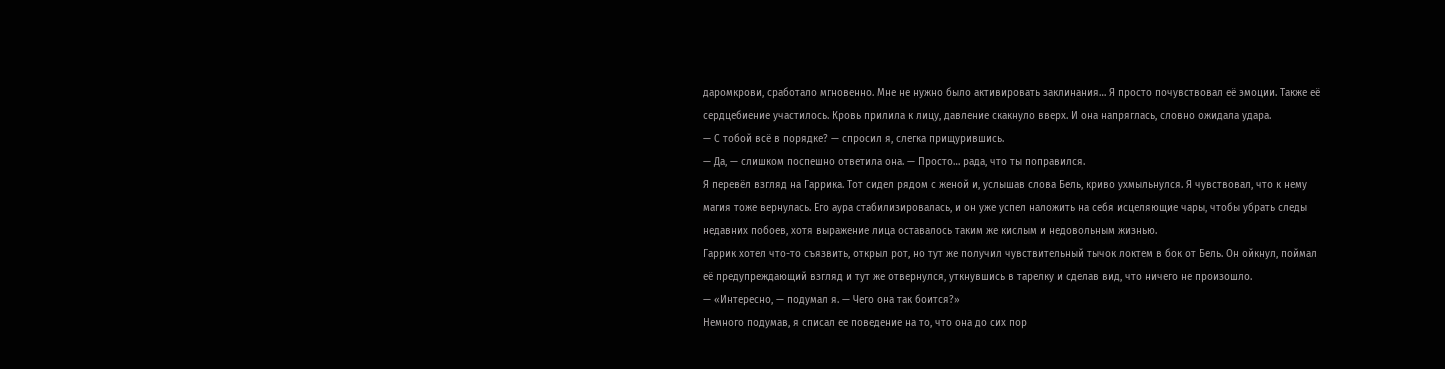даромкрови, сработало мгновенно. Мне не нужно было активировать заклинания… Я просто почувствовал её эмоции. Также её сердцебиение участилось. Кровь прилила к лицу, давление скакнуло вверх. И она напряглась, словно ожидала удара.
— С тобой всё в порядке? — спросил я, слегка прищурившись.
— Да, — слишком поспешно ответила она. — Просто… рада, что ты поправился.
Я перевёл взгляд на Гаррика. Тот сидел рядом с женой и, услышав слова Бель, криво ухмыльнулся. Я чувствовал, что к нему магия тоже вернулась. Его аура стабилизировалась, и он уже успел наложить на себя исцеляющие чары, чтобы убрать следы недавних побоев, хотя выражение лица оставалось таким же кислым и недовольным жизнью.
Гаррик хотел что-то съязвить, открыл рот, но тут же получил чувствительный тычок локтем в бок от Бель. Он ойкнул, поймал её предупреждающий взгляд и тут же отвернулся, уткнувшись в тарелку и сделав вид, что ничего не произошло.
— «Интересно, — подумал я. — Чего она так боится?»
Немного подумав, я списал ее поведение на то, что она до сих пор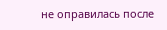не оправилась после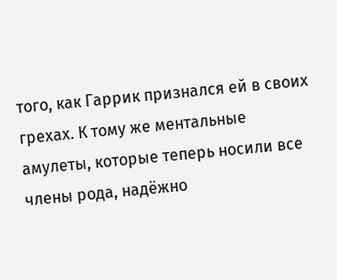того, как Гаррик признался ей в своих грехах. К тому же ментальные амулеты, которые теперь носили все члены рода, надёжно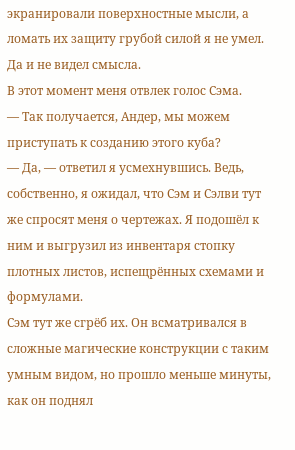экранировали поверхностные мысли, а ломать их защиту грубой силой я не умел. Да и не видел смысла.
В этот момент меня отвлек голос Сэма.
— Так получается, Андер, мы можем приступать к созданию этого куба?
— Да, — ответил я усмехнувшись. Ведь, собственно, я ожидал, что Сэм и Сэлви тут же спросят меня о чертежах. Я подошёл к ним и выгрузил из инвентаря стопку плотных листов, испещрённых схемами и формулами.
Сэм тут же сгрёб их. Он всматривался в сложные магические конструкции с таким умным видом, но прошло меньше минуты, как он поднял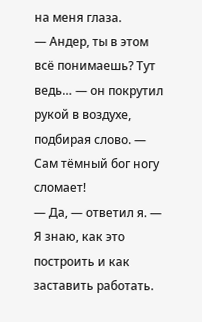на меня глаза.
— Андер, ты в этом всё понимаешь? Тут ведь… — он покрутил рукой в воздухе, подбирая слово. — Сам тёмный бог ногу сломает!
— Да, — ответил я. — Я знаю, как это построить и как заставить работать.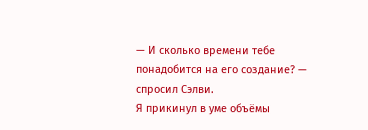— И сколько времени тебе понадобится на его создание? — спросил Сэлви.
Я прикинул в уме объёмы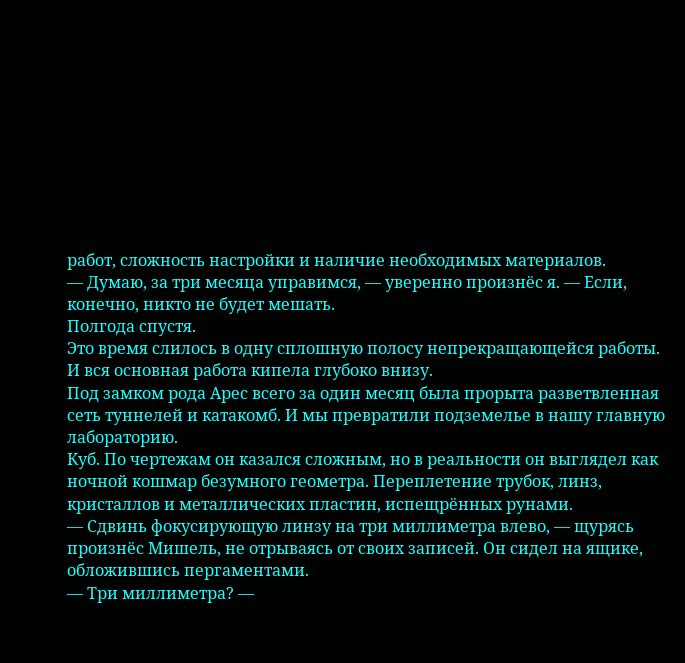работ, сложность настройки и наличие необходимых материалов.
— Думаю, за три месяца управимся, — уверенно произнёс я. — Если, конечно, никто не будет мешать.
Полгода спустя.
Это время слилось в одну сплошную полосу непрекращающейся работы. И вся основная работа кипела глубоко внизу.
Под замком рода Арес всего за один месяц была прорыта разветвленная сеть туннелей и катакомб. И мы превратили подземелье в нашу главную лабораторию.
Куб. По чертежам он казался сложным, но в реальности он выглядел как ночной кошмар безумного геометра. Переплетение трубок, линз, кристаллов и металлических пластин, испещрённых рунами.
— Сдвинь фокусирующую линзу на три миллиметра влево, — щурясь произнёс Мишель, не отрываясь от своих записей. Он сидел на ящике, обложившись пергаментами.
— Три миллиметра? —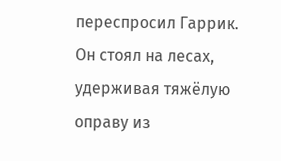переспросил Гаррик. Он стоял на лесах, удерживая тяжёлую оправу из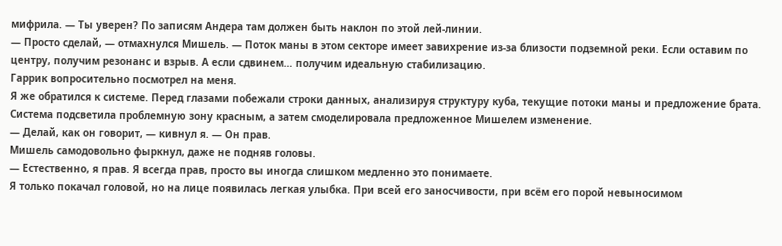мифрила. — Ты уверен? По записям Андера там должен быть наклон по этой лей-линии.
— Просто сделай, — отмахнулся Мишель. — Поток маны в этом секторе имеет завихрение из-за близости подземной реки. Если оставим по центру, получим резонанс и взрыв. А если сдвинем… получим идеальную стабилизацию.
Гаррик вопросительно посмотрел на меня.
Я же обратился к системе. Перед глазами побежали строки данных, анализируя структуру куба, текущие потоки маны и предложение брата.
Система подсветила проблемную зону красным, а затем смоделировала предложенное Мишелем изменение.
— Делай, как он говорит, — кивнул я. — Он прав.
Мишель самодовольно фыркнул, даже не подняв головы.
— Естественно, я прав. Я всегда прав, просто вы иногда слишком медленно это понимаете.
Я только покачал головой, но на лице появилась легкая улыбка. При всей его заносчивости, при всём его порой невыносимом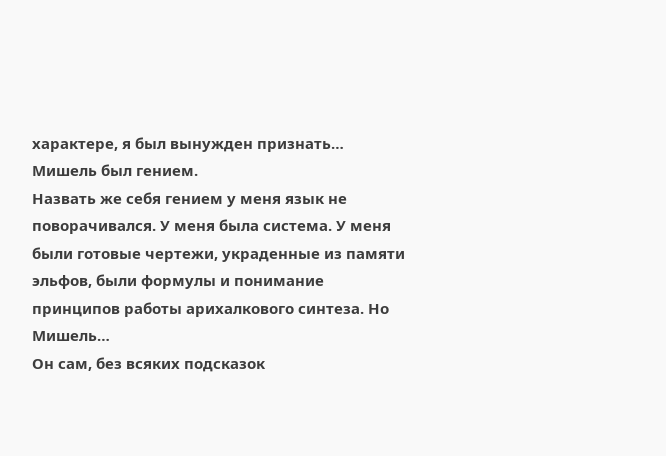характере, я был вынужден признать… Мишель был гением.
Назвать же себя гением у меня язык не поворачивался. У меня была система. У меня были готовые чертежи, украденные из памяти эльфов, были формулы и понимание принципов работы арихалкового синтеза. Но Мишель…
Он сам, без всяких подсказок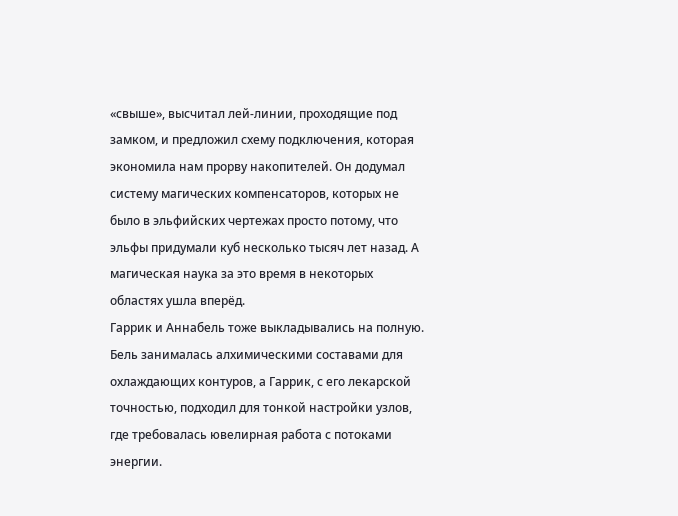«свыше», высчитал лей-линии, проходящие под замком, и предложил схему подключения, которая экономила нам прорву накопителей. Он додумал систему магических компенсаторов, которых не было в эльфийских чертежах просто потому, что эльфы придумали куб несколько тысяч лет назад. А магическая наука за это время в некоторых областях ушла вперёд.
Гаррик и Аннабель тоже выкладывались на полную. Бель занималась алхимическими составами для охлаждающих контуров, а Гаррик, с его лекарской точностью, подходил для тонкой настройки узлов, где требовалась ювелирная работа с потоками энергии.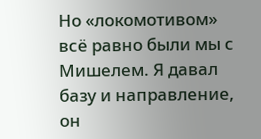Но «локомотивом» всё равно были мы с Мишелем. Я давал базу и направление, он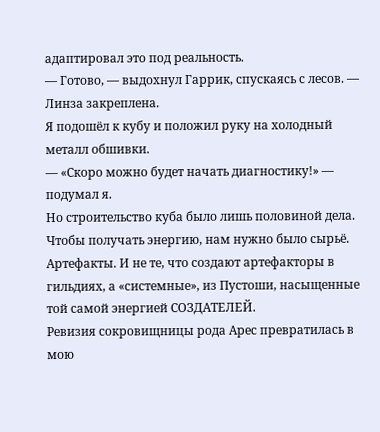адаптировал это под реальность.
— Готово, — выдохнул Гаррик, спускаясь с лесов. — Линза закреплена.
Я подошёл к кубу и положил руку на холодный металл обшивки.
— «Скоро можно будет начать диагностику!» — подумал я.
Но строительство куба было лишь половиной дела. Чтобы получать энергию, нам нужно было сырьё. Артефакты. И не те, что создают артефакторы в гильдиях, а «системные», из Пустоши, насыщенные той самой энергией СОЗДАТЕЛЕЙ.
Ревизия сокровищницы рода Арес превратилась в мою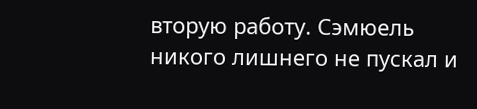вторую работу. Сэмюель никого лишнего не пускал и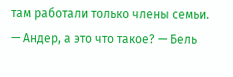там работали только члены семьи.
— Андер, а это что такое? — Бель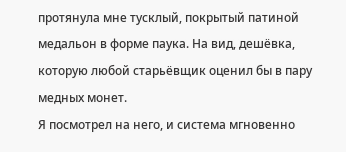протянула мне тусклый, покрытый патиной медальон в форме паука. На вид, дешёвка, которую любой старьёвщик оценил бы в пару медных монет.
Я посмотрел на него, и система мгновенно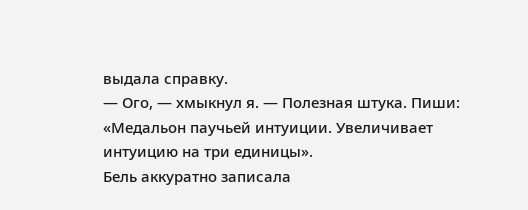выдала справку.
— Ого, — хмыкнул я. — Полезная штука. Пиши: «Медальон паучьей интуиции. Увеличивает интуицию на три единицы».
Бель аккуратно записала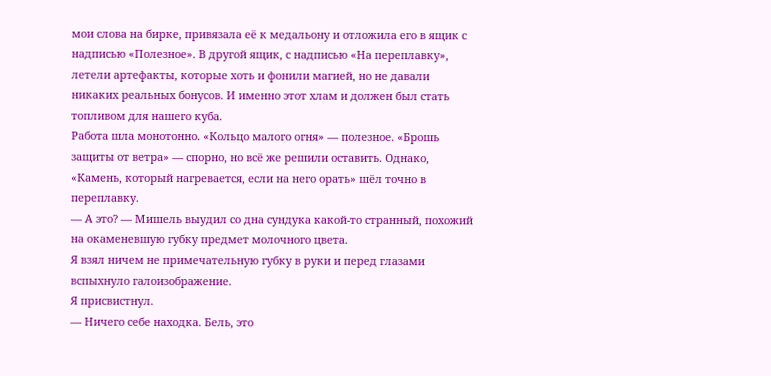мои слова на бирке, привязала её к медальону и отложила его в ящик с надписью «Полезное». В другой ящик, с надписью «На переплавку», летели артефакты, которые хоть и фонили магией, но не давали никаких реальных бонусов. И именно этот хлам и должен был стать топливом для нашего куба.
Работа шла монотонно. «Кольцо малого огня» — полезное. «Брошь защиты от ветра» — спорно, но всё же решили оставить. Однако, «Камень, который нагревается, если на него орать» шёл точно в переплавку.
— А это? — Мишель выудил со дна сундука какой-то странный, похожий на окаменевшую губку предмет молочного цвета.
Я взял ничем не примечательную губку в руки и перед глазами вспыхнуло галоизображение.
Я присвистнул.
— Ничего себе находка. Бель, это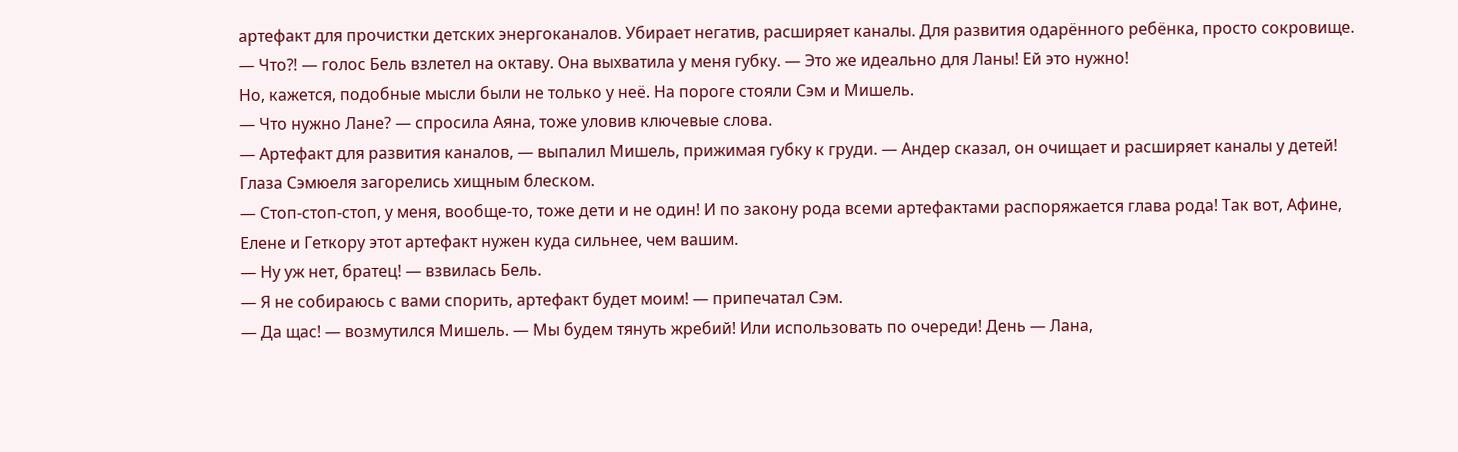артефакт для прочистки детских энергоканалов. Убирает негатив, расширяет каналы. Для развития одарённого ребёнка, просто сокровище.
— Что⁈ — голос Бель взлетел на октаву. Она выхватила у меня губку. — Это же идеально для Ланы! Ей это нужно!
Но, кажется, подобные мысли были не только у неё. На пороге стояли Сэм и Мишель.
— Что нужно Лане? — спросила Аяна, тоже уловив ключевые слова.
— Артефакт для развития каналов, — выпалил Мишель, прижимая губку к груди. — Андер сказал, он очищает и расширяет каналы у детей!
Глаза Сэмюеля загорелись хищным блеском.
— Стоп-стоп-стоп, у меня, вообще-то, тоже дети и не один! И по закону рода всеми артефактами распоряжается глава рода! Так вот, Афине, Елене и Геткору этот артефакт нужен куда сильнее, чем вашим.
— Ну уж нет, братец! — взвилась Бель.
— Я не собираюсь с вами спорить, артефакт будет моим! — припечатал Сэм.
— Да щас! — возмутился Мишель. — Мы будем тянуть жребий! Или использовать по очереди! День — Лана,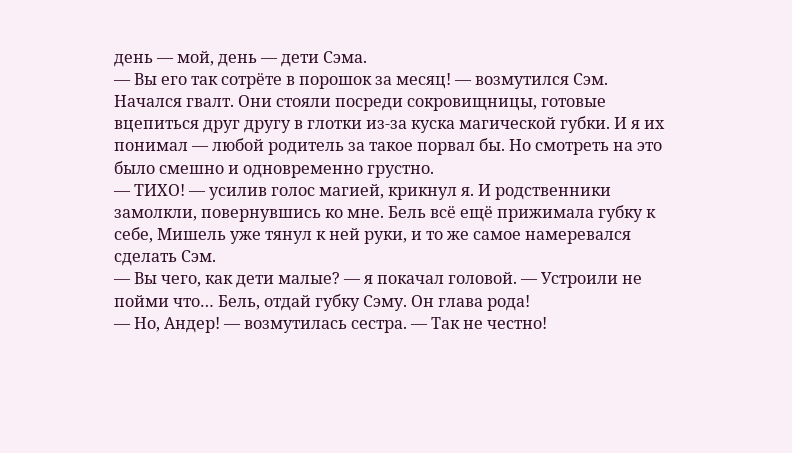день — мой, день — дети Сэма.
— Вы его так сотрёте в порошок за месяц! — возмутился Сэм.
Начался гвалт. Они стояли посреди сокровищницы, готовые вцепиться друг другу в глотки из-за куска магической губки. И я их понимал — любой родитель за такое порвал бы. Но смотреть на это было смешно и одновременно грустно.
— ТИХО! — усилив голос магией, крикнул я. И родственники замолкли, повернувшись ко мне. Бель всё ещё прижимала губку к себе, Мишель уже тянул к ней руки, и то же самое намеревался сделать Сэм.
— Вы чего, как дети малые? — я покачал головой. — Устроили не пойми что… Бель, отдай губку Сэму. Он глава рода!
— Но, Андер! — возмутилась сестра. — Так не честно!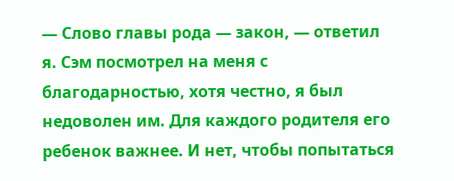— Слово главы рода — закон, — ответил я. Сэм посмотрел на меня с благодарностью, хотя честно, я был недоволен им. Для каждого родителя его ребенок важнее. И нет, чтобы попытаться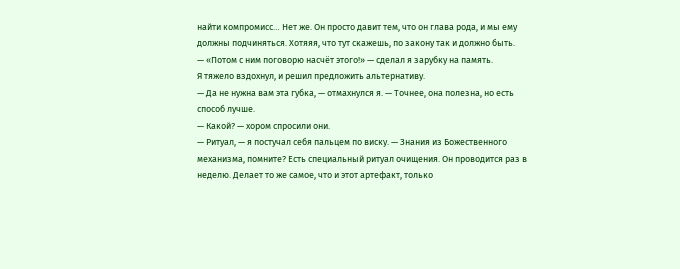найти компромисс… Нет же. Он просто давит тем, что он глава рода, и мы ему должны подчиняться. Хотяяя, что тут скажешь, по закону так и должно быть.
— «Потом с ним поговорю насчёт этого!» — сделал я зарубку на память.
Я тяжело вздохнул, и решил предложить альтернативу.
— Да не нужна вам эта губка, — отмахнулся я. — Точнее, она полезна, но есть способ лучше.
— Какой? — хором спросили они.
— Ритуал, — я постучал себя пальцем по виску. — Знания из Божественного механизма, помните? Есть специальный ритуал очищения. Он проводится раз в неделю. Делает то же самое, что и этот артефакт, только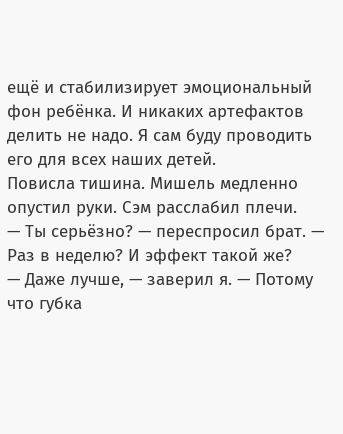ещё и стабилизирует эмоциональный фон ребёнка. И никаких артефактов делить не надо. Я сам буду проводить его для всех наших детей.
Повисла тишина. Мишель медленно опустил руки. Сэм расслабил плечи.
— Ты серьёзно? — переспросил брат. — Раз в неделю? И эффект такой же?
— Даже лучше, — заверил я. — Потому что губка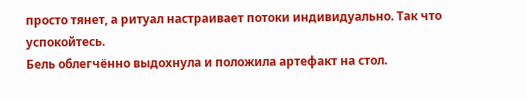просто тянет, а ритуал настраивает потоки индивидуально. Так что успокойтесь.
Бель облегчённо выдохнула и положила артефакт на стол.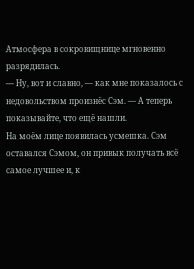Атмосфера в сокровищнице мгновенно разрядилась.
— Ну, вот и славно, — как мне показалось с недовольством произнёс Сэм. — А теперь показывайте, что ещё нашли.
На моём лице появилась усмешка. Сэм оставался Сэмом, он привык получать всё самое лучшее и, к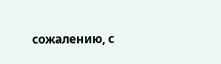сожалению, с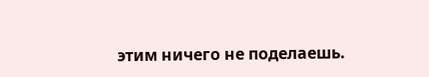этим ничего не поделаешь.